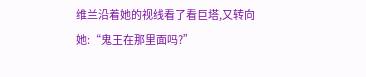维兰沿着她的视线看了看巨塔,又转向她:“鬼王在那里面吗?”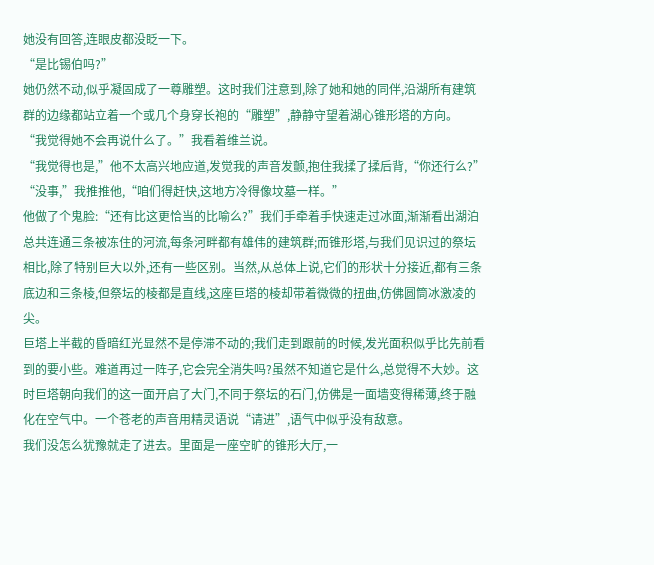她没有回答,连眼皮都没眨一下。
“是比锡伯吗?”
她仍然不动,似乎凝固成了一尊雕塑。这时我们注意到,除了她和她的同伴,沿湖所有建筑群的边缘都站立着一个或几个身穿长袍的“雕塑”,静静守望着湖心锥形塔的方向。
“我觉得她不会再说什么了。”我看着维兰说。
“我觉得也是,”他不太高兴地应道,发觉我的声音发颤,抱住我揉了揉后背,“你还行么?”
“没事,”我推推他,“咱们得赶快,这地方冷得像坟墓一样。”
他做了个鬼脸:“还有比这更恰当的比喻么?”我们手牵着手快速走过冰面,渐渐看出湖泊总共连通三条被冻住的河流,每条河畔都有雄伟的建筑群;而锥形塔,与我们见识过的祭坛相比,除了特别巨大以外,还有一些区别。当然,从总体上说,它们的形状十分接近,都有三条底边和三条棱,但祭坛的棱都是直线,这座巨塔的棱却带着微微的扭曲,仿佛圆筒冰激凌的尖。
巨塔上半截的昏暗红光显然不是停滞不动的;我们走到跟前的时候,发光面积似乎比先前看到的要小些。难道再过一阵子,它会完全消失吗?虽然不知道它是什么,总觉得不大妙。这时巨塔朝向我们的这一面开启了大门,不同于祭坛的石门,仿佛是一面墙变得稀薄,终于融化在空气中。一个苍老的声音用精灵语说“请进”,语气中似乎没有敌意。
我们没怎么犹豫就走了进去。里面是一座空旷的锥形大厅,一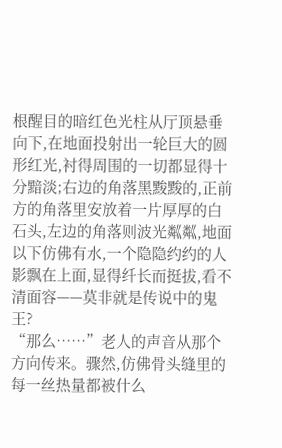根醒目的暗红色光柱从厅顶悬垂向下,在地面投射出一轮巨大的圆形红光,衬得周围的一切都显得十分黯淡;右边的角落黑黢黢的,正前方的角落里安放着一片厚厚的白石头,左边的角落则波光粼粼,地面以下仿佛有水,一个隐隐约约的人影飘在上面,显得纤长而挺拔,看不清面容——莫非就是传说中的鬼王?
“那么……”老人的声音从那个方向传来。骤然,仿佛骨头缝里的每一丝热量都被什么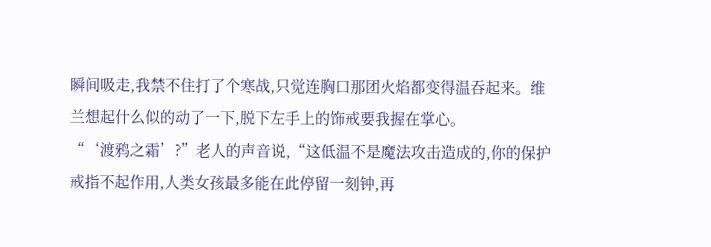瞬间吸走,我禁不住打了个寒战,只觉连胸口那团火焰都变得温吞起来。维兰想起什么似的动了一下,脱下左手上的饰戒要我握在掌心。
“‘渡鸦之霜’?”老人的声音说,“这低温不是魔法攻击造成的,你的保护戒指不起作用,人类女孩最多能在此停留一刻钟,再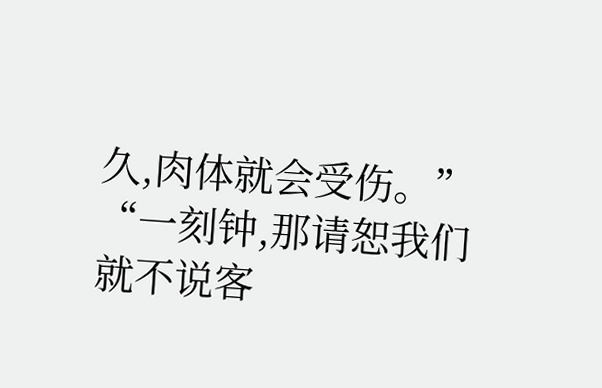久,肉体就会受伤。”
“一刻钟,那请恕我们就不说客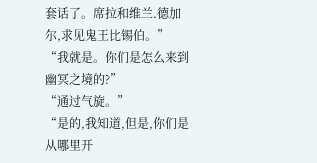套话了。席拉和维兰.德加尔,求见鬼王比锡伯。”
“我就是。你们是怎么来到幽冥之境的?”
“通过气旋。”
“是的,我知道,但是,你们是从哪里开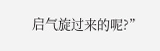启气旋过来的呢?”